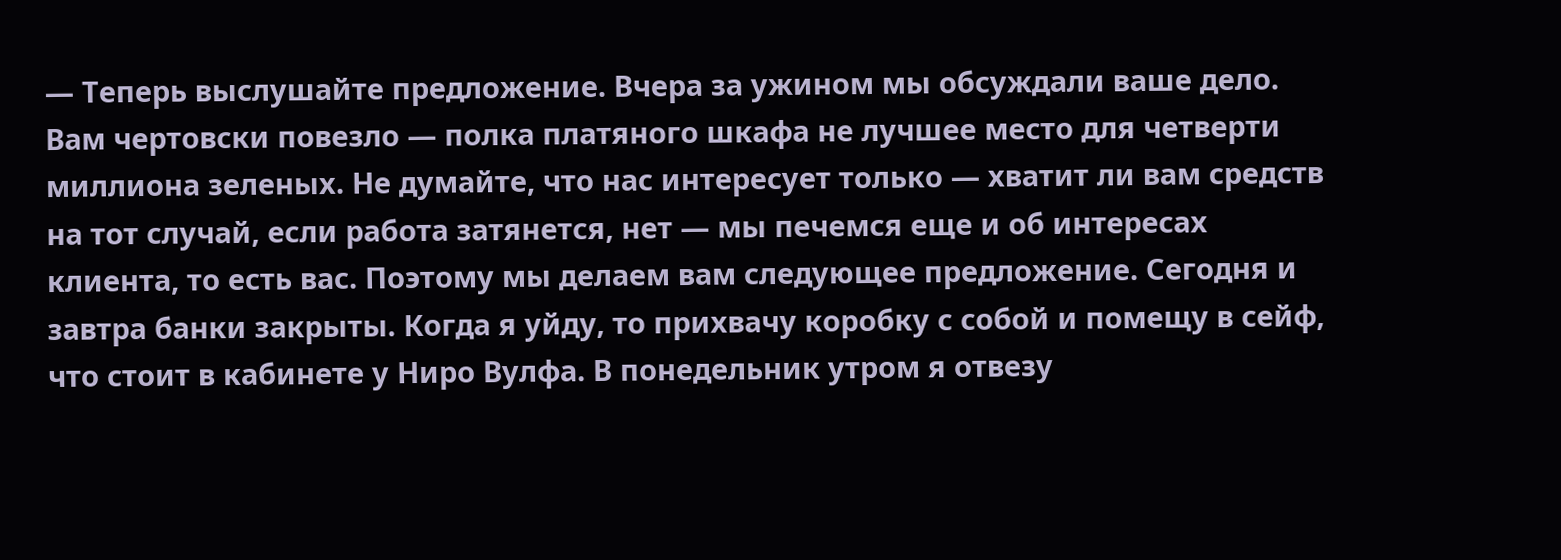— Теперь выслушайте предложение. Вчера за ужином мы обсуждали ваше дело. Вам чертовски повезло — полка платяного шкафа не лучшее место для четверти миллиона зеленых. Не думайте, что нас интересует только — хватит ли вам средств на тот случай, если работа затянется, нет — мы печемся еще и об интересах клиента, то есть вас. Поэтому мы делаем вам следующее предложение. Сегодня и завтра банки закрыты. Когда я уйду, то прихвачу коробку с собой и помещу в сейф, что стоит в кабинете у Ниро Вулфа. В понедельник утром я отвезу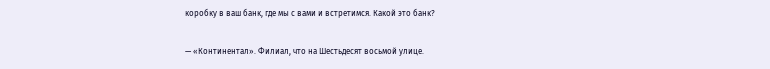коробку в ваш банк, где мы с вами и встретимся. Какой это банк?

— «Континентал». Филиал, что на Шестьдесят восьмой улице.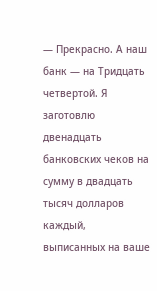— Прекрасно. А наш банк — на Тридцать четвертой. Я заготовлю двенадцать банковских чеков на сумму в двадцать тысяч долларов каждый, выписанных на ваше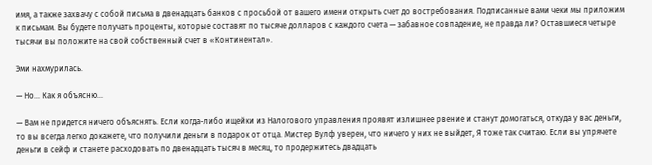имя, а также захвачу с собой письма в двенадцать банков с просьбой от вашего имени открыть счет до востребования. Подписанные вами чеки мы приложим к письмам. Вы будете получать проценты, которые составят по тысяче долларов с каждого счета — забавное совпадение, не правда ли? Оставшиеся четыре тысячи вы положите на свой собственный счет в «Континентал».

Эми нахмурилась.

— Но… Как я объясню…

— Вам не придется ничего объяснять. Если когда-либо ищейки из Налогового управления проявят излишнее рвение и станут домогаться, откуда у вас деньги, то вы всегда легко докажете, что получили деньги в подарок от отца. Мистер Вулф уверен, что ничего у них не выйдет, Я тоже так считаю. Если вы упрячете деньги в сейф и станете расходовать по двенадцать тысяч в месяц, то продержитесь двадцать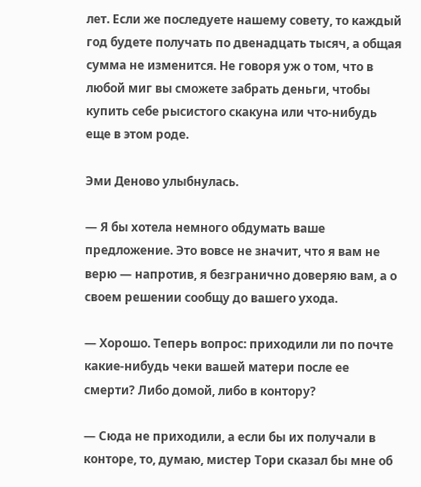лет. Если же последуете нашему совету, то каждый год будете получать по двенадцать тысяч, а общая сумма не изменится. Не говоря уж о том, что в любой миг вы сможете забрать деньги, чтобы купить себе рысистого скакуна или что-нибудь еще в этом роде.

Эми Деново улыбнулась.

— Я бы хотела немного обдумать ваше предложение. Это вовсе не значит, что я вам не верю — напротив, я безгранично доверяю вам, а о своем решении сообщу до вашего ухода.

— Хорошо. Теперь вопрос: приходили ли по почте какие-нибудь чеки вашей матери после ее смерти? Либо домой, либо в контору?

— Сюда не приходили, а если бы их получали в конторе, то, думаю, мистер Тори сказал бы мне об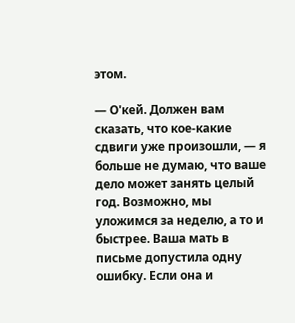этом.

— О'кей. Должен вам сказать, что кое-какие сдвиги уже произошли, — я больше не думаю, что ваше дело может занять целый год. Возможно, мы уложимся за неделю, а то и быстрее. Ваша мать в письме допустила одну ошибку. Если она и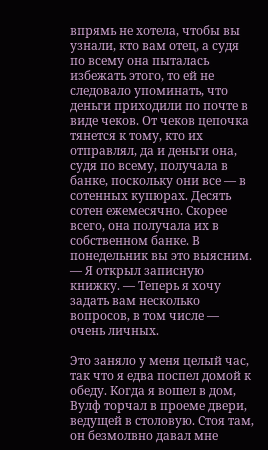впрямь не хотела, чтобы вы узнали, кто вам отец, а судя по всему она пыталась избежать этого, то ей не следовало упоминать, что деньги приходили по почте в виде чеков. От чеков цепочка тянется к тому, кто их отправлял, да и деньги она, судя по всему, получала в банке, поскольку они все — в сотенных купюрах. Десять сотен ежемесячно. Скорее всего, она получала их в собственном банке. В понедельник вы это выясним. — Я открыл записную книжку. — Теперь я хочу задать вам несколько вопросов, в том числе — очень личных.

Это заняло у меня целый час, так что я едва поспел домой к обеду. Когда я вошел в дом, Вулф торчал в проеме двери, ведущей в столовую. Стоя там, он безмолвно давал мне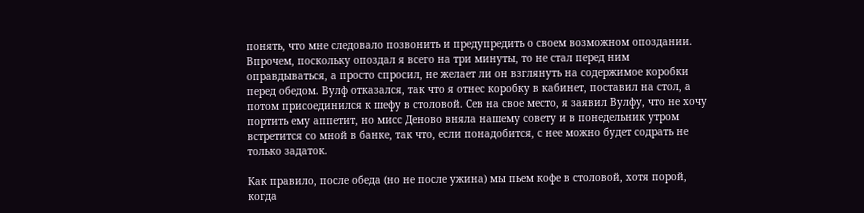понять, что мне следовало позвонить и предупредить о своем возможном опоздании. Впрочем, поскольку опоздал я всего на три минуты, то не стал перед ним оправдываться, а просто спросил, не желает ли он взглянуть на содержимое коробки перед обедом. Вулф отказался, так что я отнес коробку в кабинет, поставил на стол, а потом присоединился к шефу в столовой. Сев на свое место, я заявил Вулфу, что не хочу портить ему аппетит, но мисс Деново вняла нашему совету и в понедельник утром встретится со мной в банке, так что, если понадобится, с нее можно будет содрать не только задаток.

Как правило, после обеда (но не после ужина) мы пьем кофе в столовой, хотя порой, когда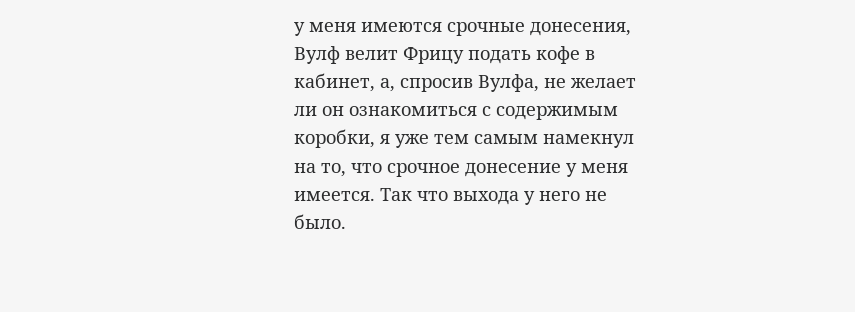у меня имеются срочные донесения, Вулф велит Фрицу подать кофе в кабинет, а, спросив Вулфа, не желает ли он ознакомиться с содержимым коробки, я уже тем самым намекнул на то, что срочное донесение у меня имеется. Так что выхода у него не было.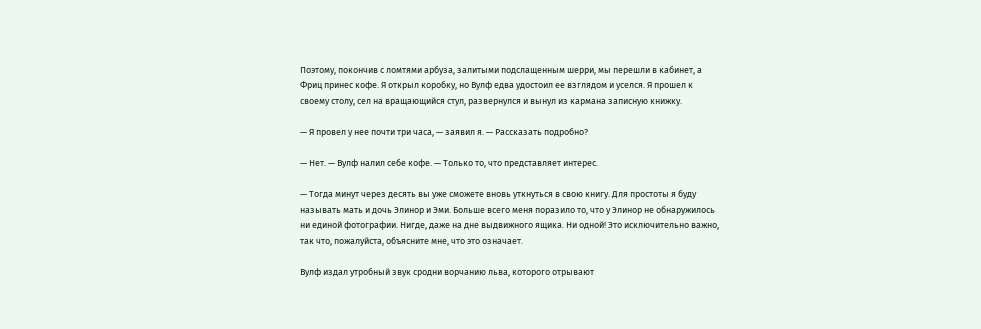Поэтому, покончив с ломтями арбуза, залитыми подслащенным шерри, мы перешли в кабинет, а Фриц принес кофе. Я открыл коробку, но Вулф едва удостоил ее взглядом и уселся. Я прошел к своему столу, сел на вращающийся стул, развернулся и вынул из кармана записную книжку.

— Я провел у нее почти три часа, — заявил я. — Рассказать подробно?

— Нет. — Вулф налил себе кофе. — Только то, что представляет интерес.

— Тогда минут через десять вы уже сможете вновь уткнуться в свою книгу. Для простоты я буду называть мать и дочь Элинор и Эми. Больше всего меня поразило то, что у Элинор не обнаружилось ни единой фотографии. Нигде, даже на дне выдвижного ящика. Ни одной! Это исключительно важно, так что, пожалуйста, объясните мне, что это означает.

Вулф издал утробный звук сродни ворчанию льва, которого отрывают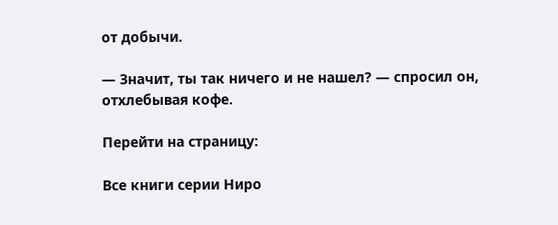от добычи.

— Значит, ты так ничего и не нашел? — спросил он, отхлебывая кофе.

Перейти на страницу:

Все книги серии Ниро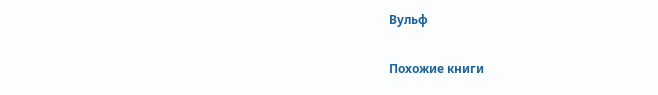Вульф

Похожие книги